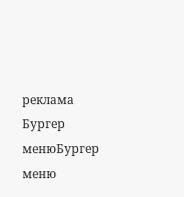реклама
Бургер менюБургер меню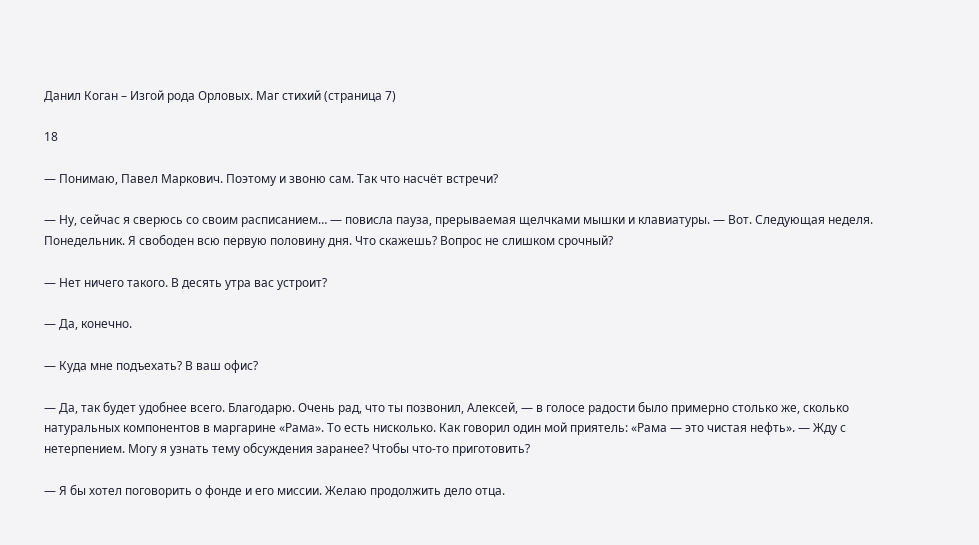Данил Коган – Изгой рода Орловых. Маг стихий (страница 7)

18

— Понимаю, Павел Маркович. Поэтому и звоню сам. Так что насчёт встречи?

— Ну, сейчас я сверюсь со своим расписанием… — повисла пауза, прерываемая щелчками мышки и клавиатуры. — Вот. Следующая неделя. Понедельник. Я свободен всю первую половину дня. Что скажешь? Вопрос не слишком срочный?

— Нет ничего такого. В десять утра вас устроит?

— Да, конечно.

— Куда мне подъехать? В ваш офис?

— Да, так будет удобнее всего. Благодарю. Очень рад, что ты позвонил, Алексей, — в голосе радости было примерно столько же, сколько натуральных компонентов в маргарине «Рама». То есть нисколько. Как говорил один мой приятель: «Рама — это чистая нефть». — Жду с нетерпением. Могу я узнать тему обсуждения заранее? Чтобы что-то приготовить?

— Я бы хотел поговорить о фонде и его миссии. Желаю продолжить дело отца.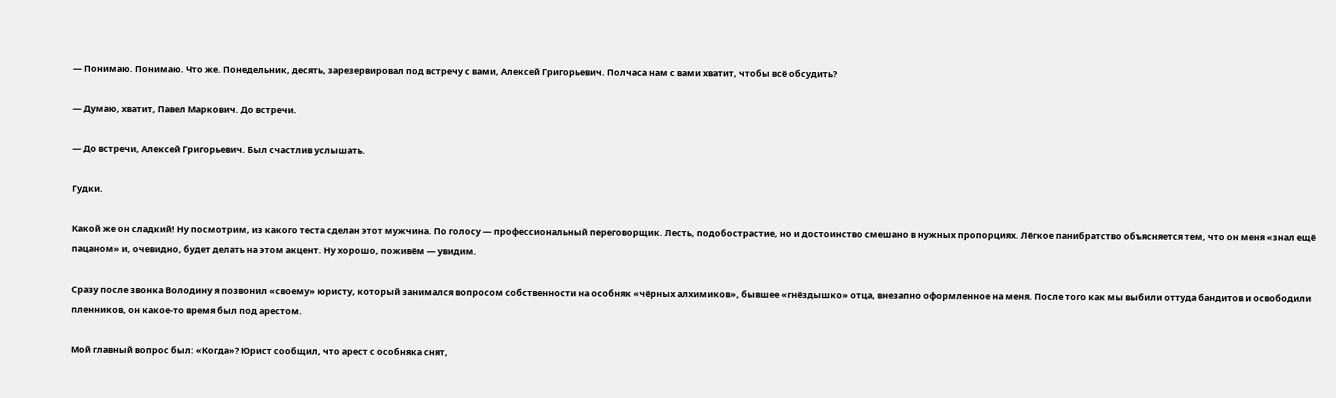— Понимаю. Понимаю. Что же. Понедельник, десять, зарезервировал под встречу с вами, Алексей Григорьевич. Полчаса нам с вами хватит, чтобы всё обсудить?

— Думаю, хватит, Павел Маркович. До встречи.

— До встречи, Алексей Григорьевич. Был счастлив услышать.

Гудки.

Какой же он сладкий! Ну посмотрим, из какого теста сделан этот мужчина. По голосу — профессиональный переговорщик. Лесть, подобострастие, но и достоинство смешано в нужных пропорциях. Лёгкое панибратство объясняется тем, что он меня «знал ещё пацаном» и, очевидно, будет делать на этом акцент. Ну хорошо, поживём — увидим.

Сразу после звонка Володину я позвонил «своему» юристу, который занимался вопросом собственности на особняк «чёрных алхимиков», бывшее «гнёздышко» отца, внезапно оформленное на меня. После того как мы выбили оттуда бандитов и освободили пленников, он какое-то время был под арестом.

Мой главный вопрос был: «Когда»? Юрист сообщил, что арест с особняка снят,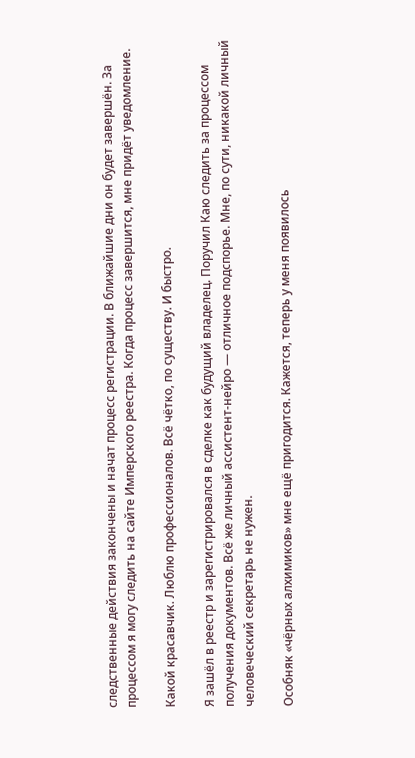следственные действия закончены и начат процесс регистрации. В ближайшие дни он будет завершён. За процессом я могу следить на сайте Имперского реестра. Когда процесс завершится, мне придёт уведомление.

Какой красавчик. Люблю профессионалов. Всё чётко, по существу. И быстро.

Я зашёл в реестр и зарегистрировался в сделке как будущий владелец. Поручил Каю следить за процессом получения документов. Всё же личный ассистент-нейро — отличное подспорье. Мне, по сути, никакой личный человеческий секретарь не нужен.

Особняк «чёрных алхимиков» мне ещё пригодится. Кажется, теперь у меня появилось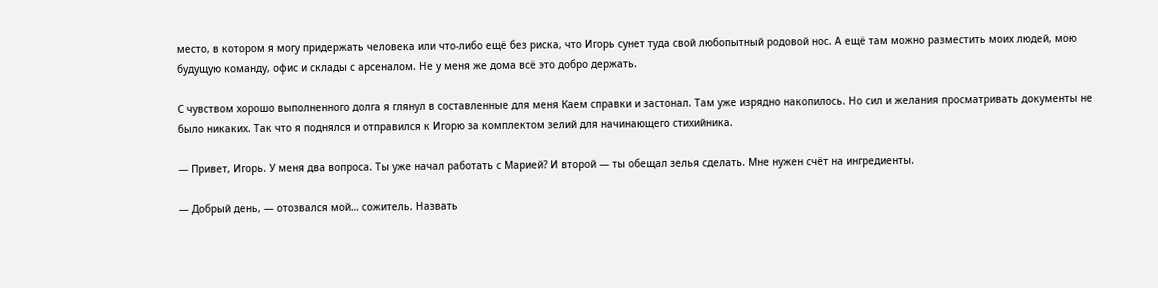место, в котором я могу придержать человека или что-либо ещё без риска, что Игорь сунет туда свой любопытный родовой нос. А ещё там можно разместить моих людей, мою будущую команду, офис и склады с арсеналом. Не у меня же дома всё это добро держать.

С чувством хорошо выполненного долга я глянул в составленные для меня Каем справки и застонал. Там уже изрядно накопилось. Но сил и желания просматривать документы не было никаких. Так что я поднялся и отправился к Игорю за комплектом зелий для начинающего стихийника.

— Привет, Игорь. У меня два вопроса. Ты уже начал работать с Марией? И второй — ты обещал зелья сделать. Мне нужен счёт на ингредиенты.

— Добрый день, — отозвался мой… сожитель. Назвать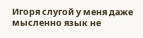Игоря слугой у меня даже мысленно язык не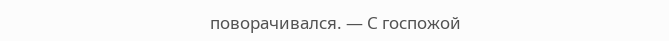поворачивался. — С госпожой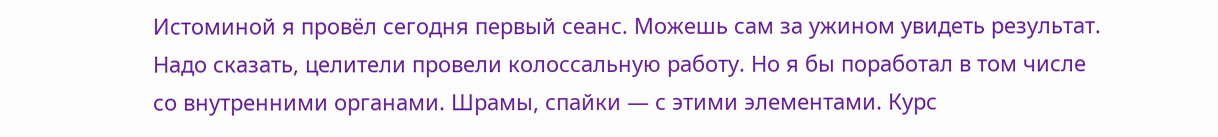Истоминой я провёл сегодня первый сеанс. Можешь сам за ужином увидеть результат. Надо сказать, целители провели колоссальную работу. Но я бы поработал в том числе со внутренними органами. Шрамы, спайки — с этими элементами. Курс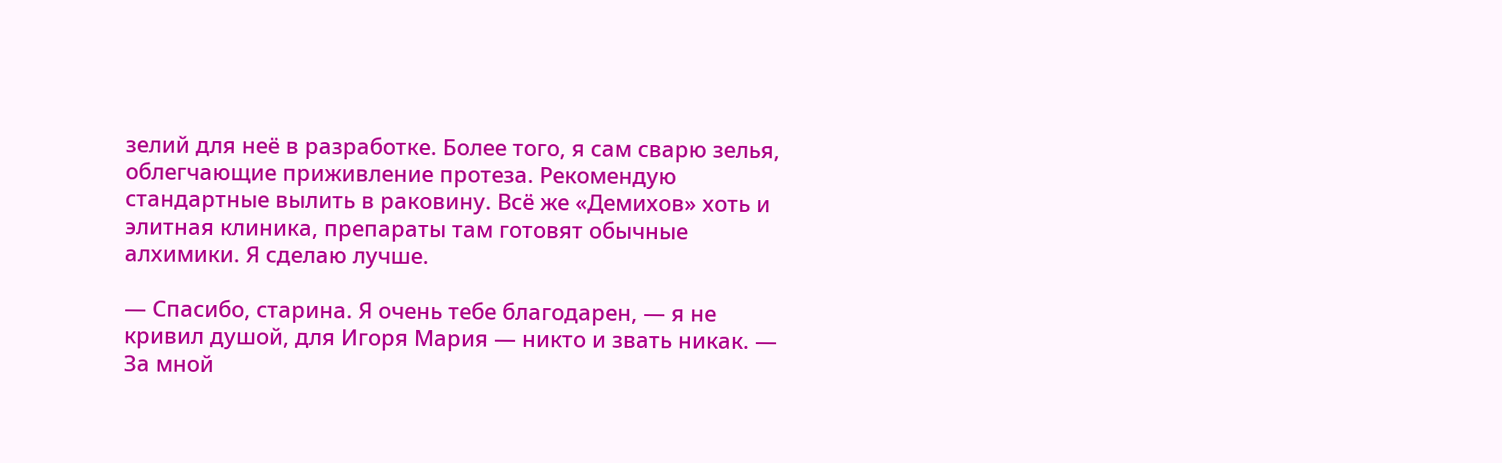зелий для неё в разработке. Более того, я сам сварю зелья, облегчающие приживление протеза. Рекомендую стандартные вылить в раковину. Всё же «Демихов» хоть и элитная клиника, препараты там готовят обычные алхимики. Я сделаю лучше.

— Спасибо, старина. Я очень тебе благодарен, — я не кривил душой, для Игоря Мария — никто и звать никак. — За мной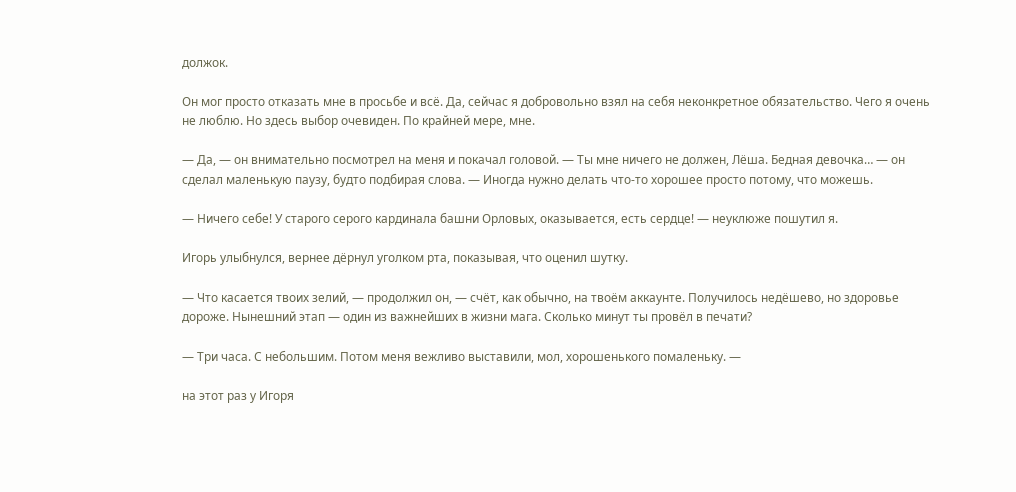должок.

Он мог просто отказать мне в просьбе и всё. Да, сейчас я добровольно взял на себя неконкретное обязательство. Чего я очень не люблю. Но здесь выбор очевиден. По крайней мере, мне.

— Да, — он внимательно посмотрел на меня и покачал головой. — Ты мне ничего не должен, Лёша. Бедная девочка… — он сделал маленькую паузу, будто подбирая слова. — Иногда нужно делать что-то хорошее просто потому, что можешь.

— Ничего себе! У старого серого кардинала башни Орловых, оказывается, есть сердце! — неуклюже пошутил я.

Игорь улыбнулся, вернее дёрнул уголком рта, показывая, что оценил шутку.

— Что касается твоих зелий, — продолжил он, — счёт, как обычно, на твоём аккаунте. Получилось недёшево, но здоровье дороже. Нынешний этап — один из важнейших в жизни мага. Сколько минут ты провёл в печати?

— Три часа. С небольшим. Потом меня вежливо выставили, мол, хорошенького помаленьку. —

на этот раз у Игоря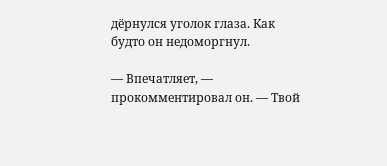дёрнулся уголок глаза. Как будто он недоморгнул.

— Впечатляет, — прокомментировал он. — Твой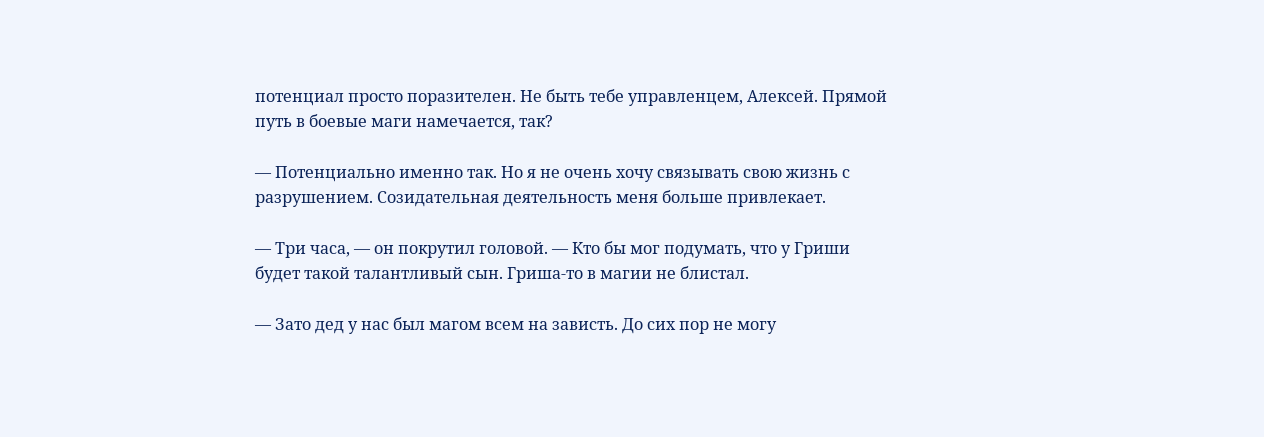потенциал просто поразителен. Не быть тебе управленцем, Алексей. Прямой путь в боевые маги намечается, так?

— Потенциально именно так. Но я не очень хочу связывать свою жизнь с разрушением. Созидательная деятельность меня больше привлекает.

— Три часа, — он покрутил головой. — Кто бы мог подумать, что у Гриши будет такой талантливый сын. Гриша-то в магии не блистал.

— Зато дед у нас был магом всем на зависть. До сих пор не могу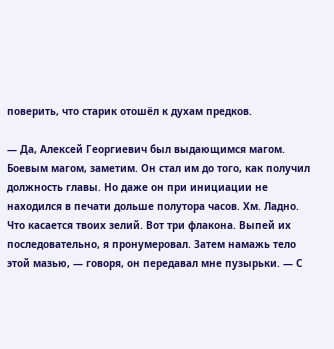поверить, что старик отошёл к духам предков.

— Да, Алексей Георгиевич был выдающимся магом. Боевым магом, заметим. Он стал им до того, как получил должность главы. Но даже он при инициации не находился в печати дольше полутора часов. Хм. Ладно. Что касается твоих зелий. Вот три флакона. Выпей их последовательно, я пронумеровал. Затем намажь тело этой мазью, — говоря, он передавал мне пузырьки. — С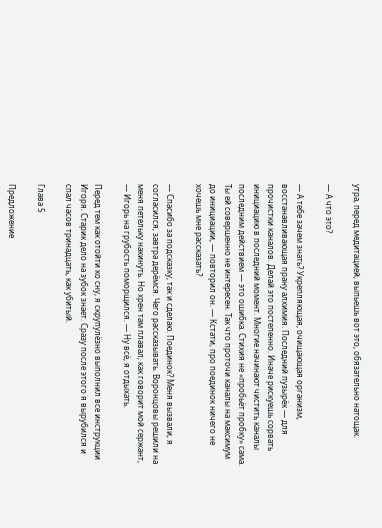утра, перед медитацией, выпьешь вот это, обязательно натощак.

— А что это?

— А тебе зачем знать? Укрепляющая, очищающая организм, восстанавливающая прану алхимия. Последний пузырёк — для прочистки каналов. Делай это постепенно. Иначе рискуешь сорвать инициацию в последний момент. Многие начинают чистить каналы последним действием — это ошибка. Стихия не «пробьёт пробку» сама. Ты ей совершенно не интересен. Так что проточи каналы на максимум до инициации, — повторил он. — Кстати, про поединок ничего не хочешь мне рассказать?

— Спасибо за подсказку, так и сделаю. Поединок? Меня вызвали, я согласился, завтра дерёмся. Чего рассказывать. Воронцовы решили на меня петельку накинуть. Но хрен там плавал, как говорит мой сержант, — Игорь на грубость поморщился. — Ну всё, я отдыхать.

Перед тем как отойти ко сну, я скрупулёзно выполнил все инструкции Игоря. Старик дело на зубок знает. Сразу после этого я вырубился и спал часов тринадцать, как убитый.

Глава 5

Предложение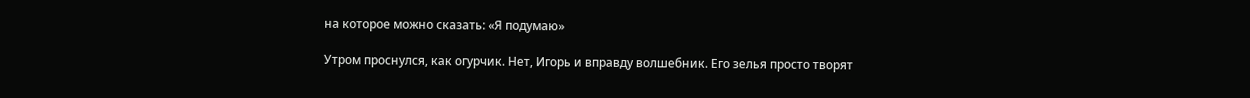на которое можно сказать: «Я подумаю»

Утром проснулся, как огурчик. Нет, Игорь и вправду волшебник. Его зелья просто творят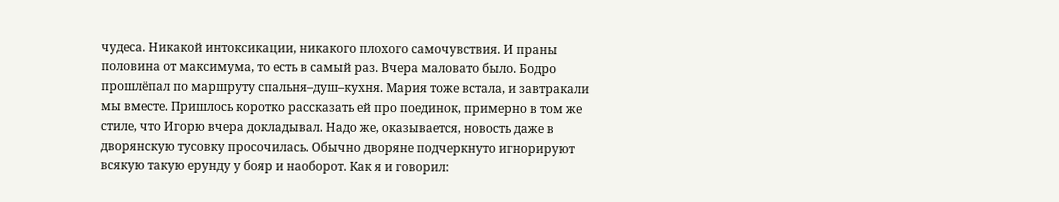чудеса. Никакой интоксикации, никакого плохого самочувствия. И праны половина от максимума, то есть в самый раз. Вчера маловато было. Бодро прошлёпал по маршруту спальня–душ–кухня. Мария тоже встала, и завтракали мы вместе. Пришлось коротко рассказать ей про поединок, примерно в том же стиле, что Игорю вчера докладывал. Надо же, оказывается, новость даже в дворянскую тусовку просочилась. Обычно дворяне подчеркнуто игнорируют всякую такую ерунду у бояр и наоборот. Как я и говорил: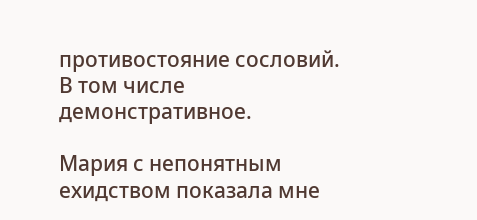противостояние сословий. В том числе демонстративное.

Мария с непонятным ехидством показала мне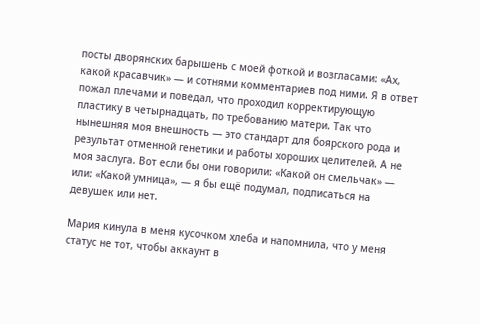посты дворянских барышень с моей фоткой и возгласами: «Ах, какой красавчик» — и сотнями комментариев под ними. Я в ответ пожал плечами и поведал, что проходил корректирующую пластику в четырнадцать, по требованию матери. Так что нынешняя моя внешность — это стандарт для боярского рода и результат отменной генетики и работы хороших целителей. А не моя заслуга. Вот если бы они говорили: «Какой он смельчак» — или: «Какой умница», — я бы ещё подумал, подписаться на девушек или нет.

Мария кинула в меня кусочком хлеба и напомнила, что у меня статус не тот, чтобы аккаунт в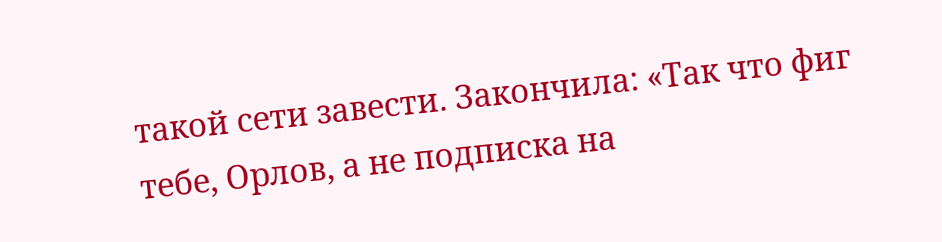такой сети завести. Закончила: «Так что фиг тебе, Орлов, а не подписка на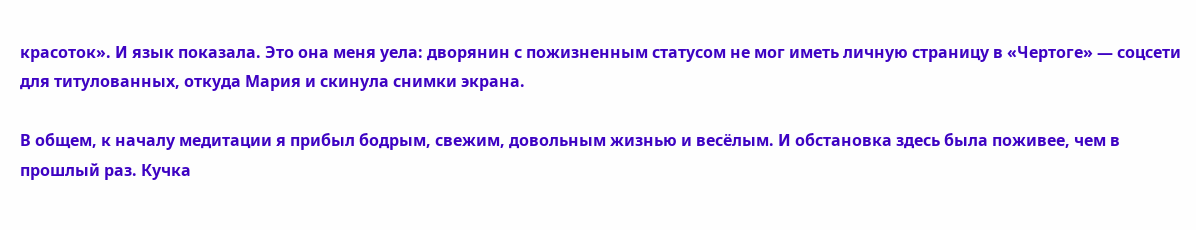красоток». И язык показала. Это она меня уела: дворянин с пожизненным статусом не мог иметь личную страницу в «Чертоге» — соцсети для титулованных, откуда Мария и скинула снимки экрана.

В общем, к началу медитации я прибыл бодрым, свежим, довольным жизнью и весёлым. И обстановка здесь была поживее, чем в прошлый раз. Кучка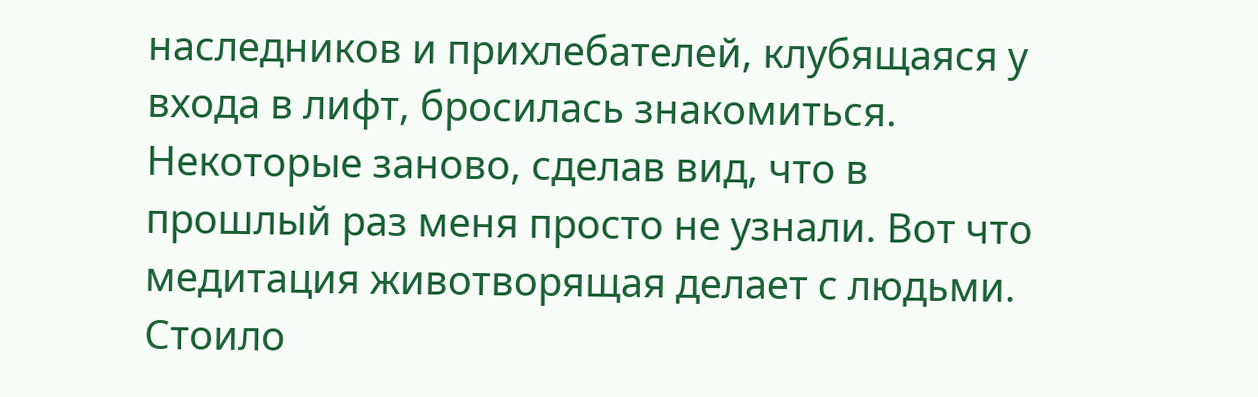наследников и прихлебателей, клубящаяся у входа в лифт, бросилась знакомиться. Некоторые заново, сделав вид, что в прошлый раз меня просто не узнали. Вот что медитация животворящая делает с людьми. Стоило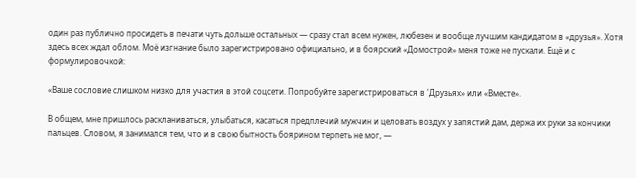один раз публично просидеть в печати чуть дольше остальных — сразу стал всем нужен, любезен и вообще лучшим кандидатом в «друзья». Хотя здесь всех ждал облом. Моё изгнание было зарегистрировано официально, и в боярский «Домострой» меня тоже не пускали. Ещё и с формулировочкой:

«Ваше сословие слишком низко для участия в этой соцсети. Попробуйте зарегистрироваться в 'Друзьях» или «Вместе».

В общем, мне пришлось раскланиваться, улыбаться, касаться предплечий мужчин и целовать воздух у запястий дам, держа их руки за кончики пальцев. Словом, я занимался тем, что и в свою бытность боярином терпеть не мог, —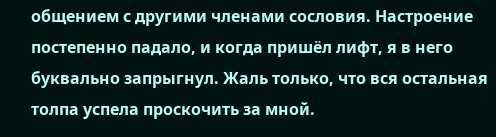общением с другими членами сословия. Настроение постепенно падало, и когда пришёл лифт, я в него буквально запрыгнул. Жаль только, что вся остальная толпа успела проскочить за мной.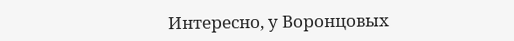Интересно, у Воронцовых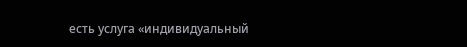есть услуга «индивидуальный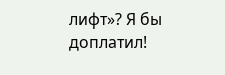лифт»? Я бы доплатил!